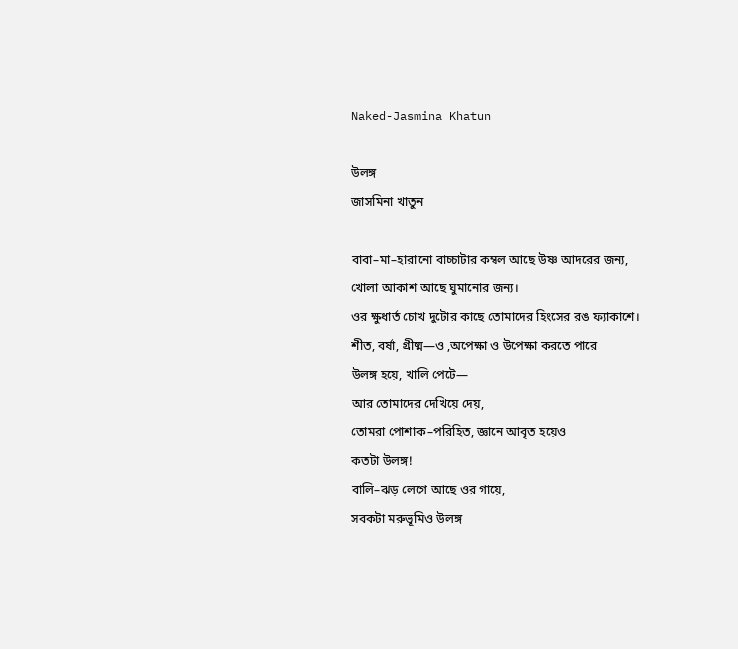Naked-Jasmina Khatun

উলঙ্গ
জাসমিনা খাতুন

বাবা–মা–হারানো বাচ্চাটার কম্বল আছে উষ্ণ আদরের জন্য,
খোলা আকাশ আছে ঘুমানোর জন্য।
ওর ক্ষুধার্ত চোখ দুটোর কাছে তোমাদের হিংসের রঙ ফ্যাকাশে।
শীত, বর্ষা, গ্রীষ্ম—ও ,অপেক্ষা ও উপেক্ষা করতে পারে
উলঙ্গ হয়ে, খালি পেটে—
আর তোমাদের দেখিয়ে দেয়,
তোমরা পোশাক–পরিহিত, জ্ঞানে আবৃত হয়েও
কতটা উলঙ্গ!
বালি–ঝড় লেগে আছে ওর গায়ে,
সবকটা মরুভূমিও উলঙ্গ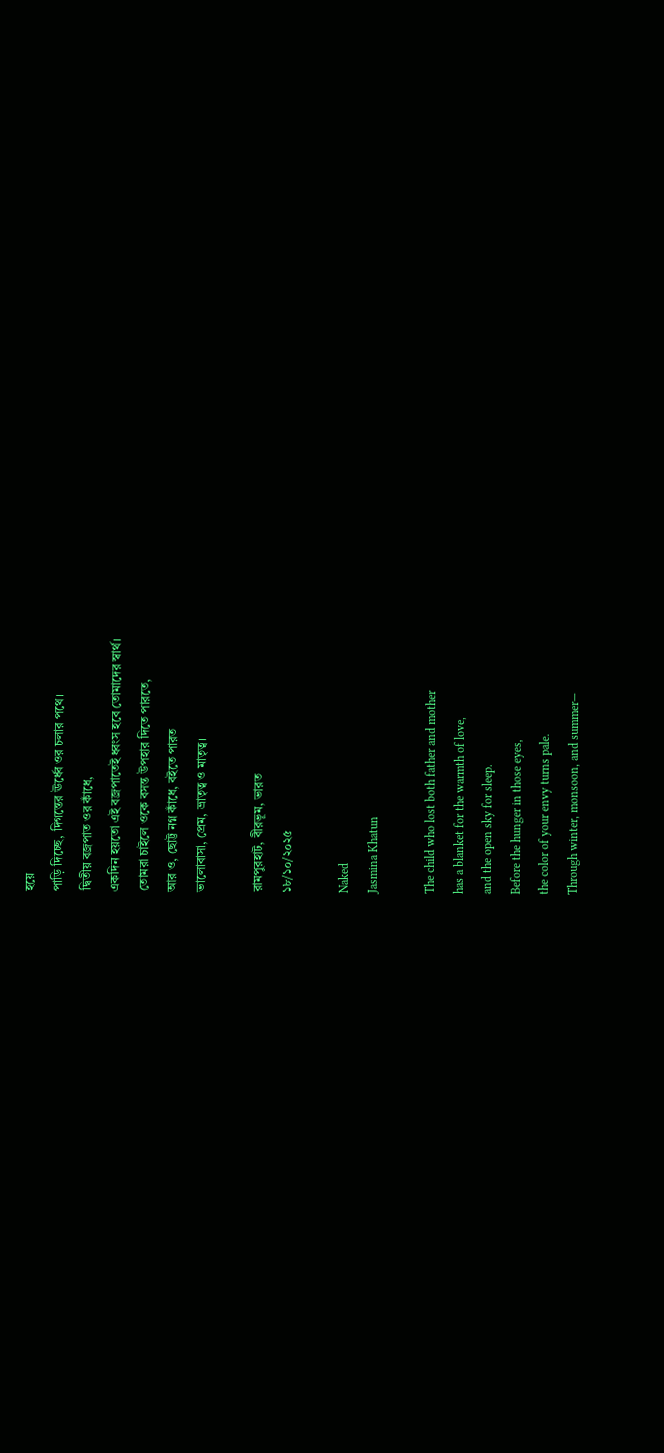হয়ে
পাড়ি দিচ্ছে, দিগন্তের ঊর্ধ্বে ওর চলার পথে।
দ্বিতীয় বজ্রপাত ওর কাঁধে,
একদিন হয়তো এই বজ্রপাতেই ধ্বংস হবে তোমাদের স্বার্থ।
তোমরা চাইলে ওকে বসন্ত উপহার দিতে পারতে,
আর ও, ছোট্ট নগ্ন কাঁধে, বইতে পারত
ভালোবাসা, প্রেম, ভ্রাতৃত্ব ও মাতৃত্ব।

রামপুরহাট, বীরভূম, ভারত
১৮/১০/২০২৫

Naked
Jasmina Khatun

The child who lost both father and mother
has a blanket for the warmth of love,
and the open sky for sleep.
Before the hunger in those eyes,
the color of your envy turns pale.
Through winter, monsoon, and summer—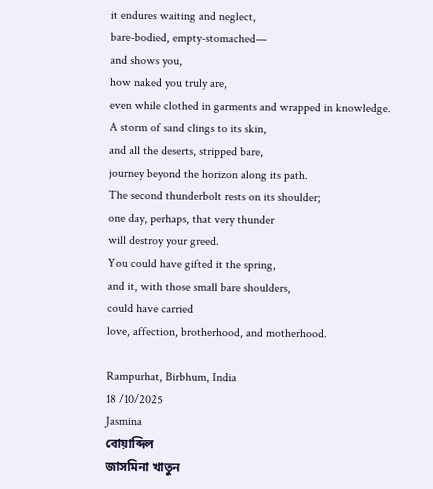it endures waiting and neglect,
bare-bodied, empty-stomached—
and shows you,
how naked you truly are,
even while clothed in garments and wrapped in knowledge.
A storm of sand clings to its skin,
and all the deserts, stripped bare,
journey beyond the horizon along its path.
The second thunderbolt rests on its shoulder;
one day, perhaps, that very thunder
will destroy your greed.
You could have gifted it the spring,
and it, with those small bare shoulders,
could have carried
love, affection, brotherhood, and motherhood.

Rampurhat, Birbhum, India
18 /10/2025
Jasmina
বোয়াব্দিল
জাসমিনা খাতুন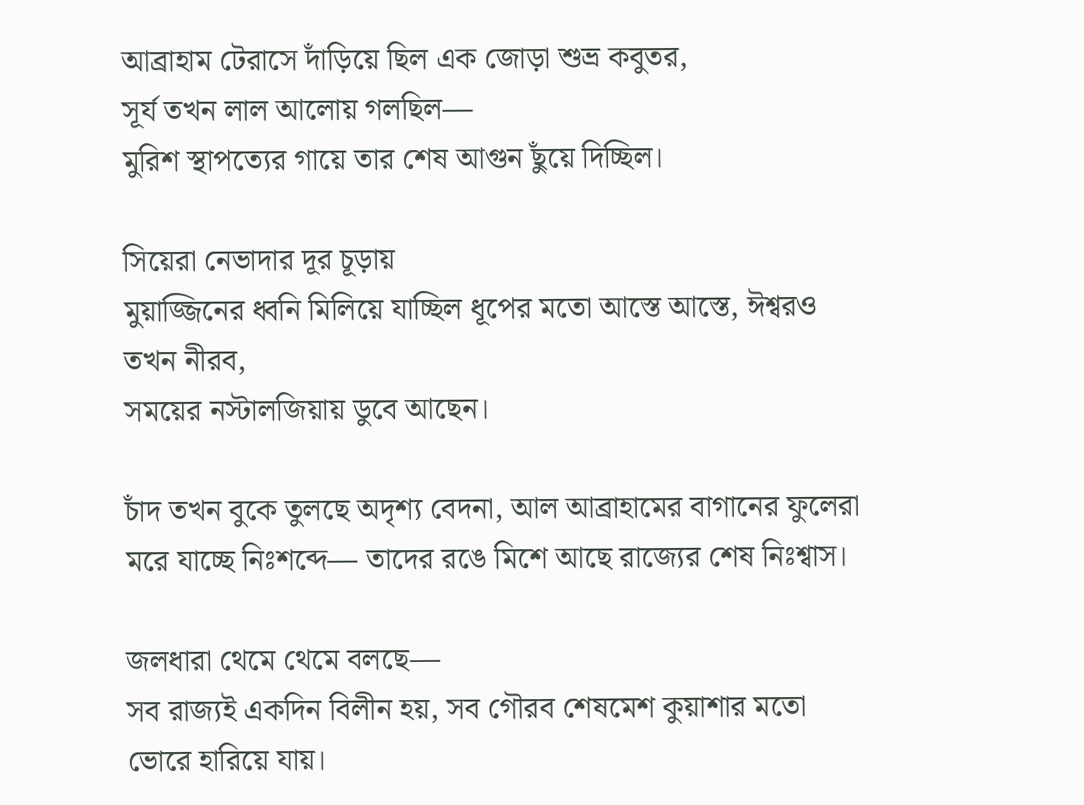আব্রাহাম টেরাসে দাঁড়িয়ে ছিল এক জোড়া শুভ্র কবুতর,
সূর্য তখন লাল আলোয় গলছিল—
মুরিশ স্থাপত্যের গায়ে তার শেষ আগুন ছুঁয়ে দিচ্ছিল।

সিয়েরা নেভাদার দূর চূড়ায়
মুয়াজ্জিনের ধ্বনি মিলিয়ে যাচ্ছিল ধূপের মতো আস্তে আস্তে, ঈশ্বরও তখন নীরব,
সময়ের নস্টালজিয়ায় ডুবে আছেন।

চাঁদ তখন বুকে তুলছে অদৃশ্য বেদনা, আল আব্রাহামের বাগানের ফুলেরা মরে যাচ্ছে নিঃশব্দে— তাদের রঙে মিশে আছে রাজ্যের শেষ নিঃশ্বাস।

জলধারা থেমে থেমে বলছে—
সব রাজ্যই একদিন বিলীন হয়, সব গৌরব শেষমেশ কুয়াশার মতো ভোরে হারিয়ে যায়।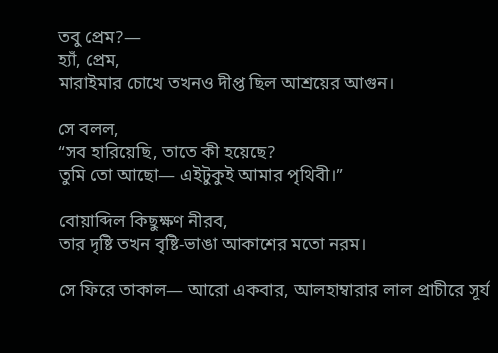তবু প্রেম?—
হ্যাঁ, প্রেম,
মারাইমার চোখে তখনও দীপ্ত ছিল আশ্রয়ের আগুন।

সে বলল,
“সব হারিয়েছি, তাতে কী হয়েছে?
তুমি তো আছো— এইটুকুই আমার পৃথিবী।”

বোয়াব্দিল কিছুক্ষণ নীরব,
তার দৃষ্টি তখন বৃষ্টি-ভাঙা আকাশের মতো নরম।

সে ফিরে তাকাল— আরো একবার, আলহাম্বারার লাল প্রাচীরে সূর্য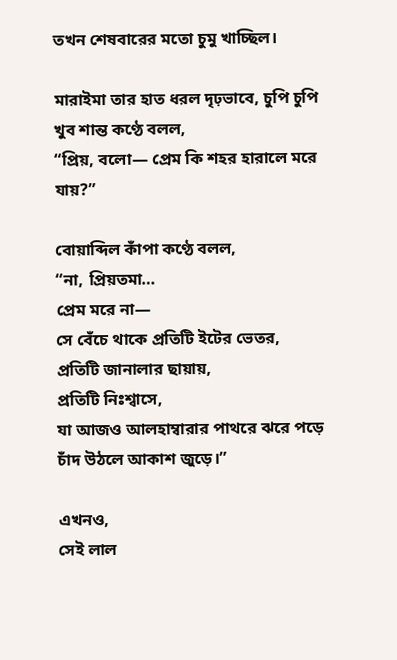তখন শেষবারের মতো চুমু খাচ্ছিল।

মারাইমা তার হাত ধরল দৃঢ়ভাবে, চুপি চুপি খুব শান্ত কণ্ঠে বলল,
“প্রিয়, বলো— প্রেম কি শহর হারালে মরে যায়?”

বোয়াব্দিল কাঁপা কণ্ঠে বলল,
“না, প্রিয়তমা…
প্রেম মরে না—
সে বেঁচে থাকে প্রতিটি ইটের ভেতর,
প্রতিটি জানালার ছায়ায়,
প্রতিটি নিঃশ্বাসে,
যা আজও আলহাম্বারার পাথরে ঝরে পড়ে চাঁদ উঠলে আকাশ জুড়ে।”

এখনও,
সেই লাল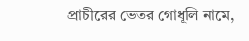প্রাচীরের ভেতর গোধূলি নামে,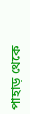পাহাড় থেকে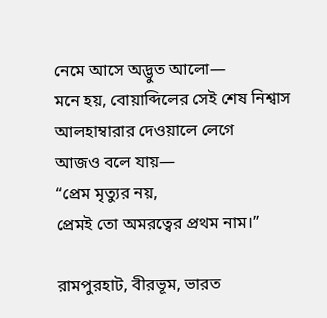নেমে আসে অদ্ভুত আলো—
মনে হয়, বোয়াব্দিলের সেই শেষ নিশ্বাস আলহাম্বারার দেওয়ালে লেগে
আজও বলে যায়—
“প্রেম মৃত্যুর নয়,
প্রেমই তো অমরত্বের প্রথম নাম।”

রামপুরহাট, বীরভূম, ভারত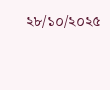২৮/১০/২০২৫